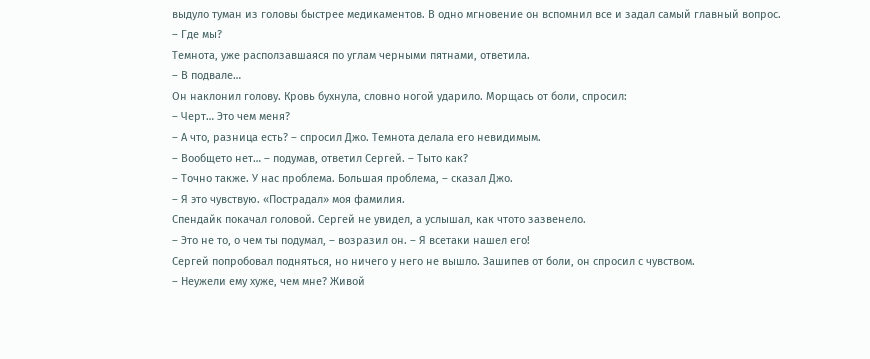выдуло туман из головы быстрее медикаментов. В одно мгновение он вспомнил все и задал самый главный вопрос.
– Где мы?
Темнота, уже расползавшаяся по углам черными пятнами, ответила.
– В подвале…
Он наклонил голову. Кровь бухнула, словно ногой ударило. Морщась от боли, спросил:
– Черт… Это чем меня?
– А что, разница есть? – спросил Джо. Темнота делала его невидимым.
– Вообщето нет… – подумав, ответил Сергей. – Тыто как?
– Точно также. У нас проблема. Большая проблема, – сказал Джо.
– Я это чувствую. «Пострадал» моя фамилия.
Спендайк покачал головой. Сергей не увидел, а услышал, как чтото зазвенело.
– Это не то, о чем ты подумал, – возразил он. – Я всетаки нашел его!
Сергей попробовал подняться, но ничего у него не вышло. Зашипев от боли, он спросил с чувством.
– Неужели ему хуже, чем мне? Живой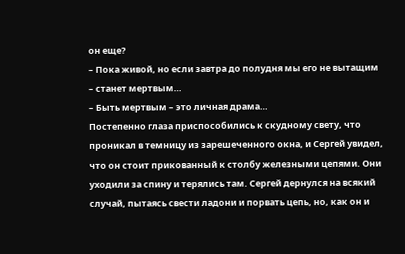он еще?
– Пока живой, но если завтра до полудня мы его не вытащим – станет мертвым…
– Быть мертвым – это личная драма…
Постепенно глаза приспособились к скудному свету, что проникал в темницу из зарешеченного окна, и Сергей увидел, что он стоит прикованный к столбу железными цепями. Они уходили за спину и терялись там. Сергей дернулся на всякий случай, пытаясь свести ладони и порвать цепь, но, как он и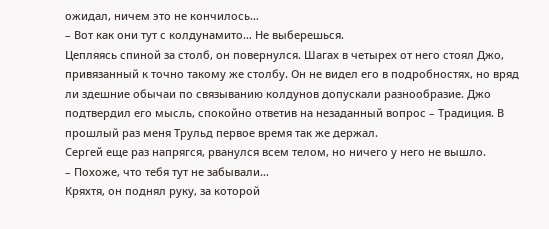ожидал, ничем это не кончилось…
– Вот как они тут с колдунамито… Не выберешься.
Цепляясь спиной за столб, он повернулся. Шагах в четырех от него стоял Джо, привязанный к точно такому же столбу. Он не видел его в подробностях, но вряд ли здешние обычаи по связыванию колдунов допускали разнообразие. Джо подтвердил его мысль, спокойно ответив на незаданный вопрос – Традиция. В прошлый раз меня Трульд первое время так же держал.
Сергей еще раз напрягся, рванулся всем телом, но ничего у него не вышло.
– Похоже, что тебя тут не забывали…
Кряхтя, он поднял руку, за которой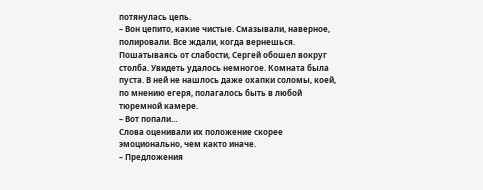потянулась цепь.
– Вон цепито, какие чистые. Смазывали, наверное, полировали. Все ждали, когда вернешься.
Пошатываясь от слабости, Сергей обошел вокруг столба. Увидеть удалось немногое. Комната была пуста. В ней не нашлось даже охапки соломы, коей, по мнению егеря, полагалось быть в любой тюремной камере.
– Вот попали…
Слова оценивали их положение скорее эмоционально, чем както иначе.
– Предложения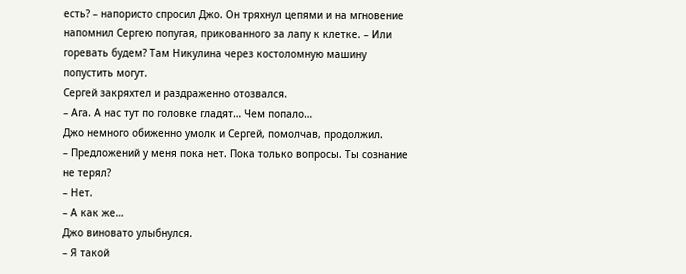есть? – напористо спросил Джо. Он тряхнул цепями и на мгновение напомнил Сергею попугая, прикованного за лапу к клетке. – Или горевать будем? Там Никулина через костоломную машину попустить могут.
Сергей закряхтел и раздраженно отозвался.
– Ага. А нас тут по головке гладят… Чем попало…
Джо немного обиженно умолк и Сергей, помолчав, продолжил.
– Предложений у меня пока нет. Пока только вопросы. Ты сознание не терял?
– Нет.
– А как же…
Джо виновато улыбнулся.
– Я такой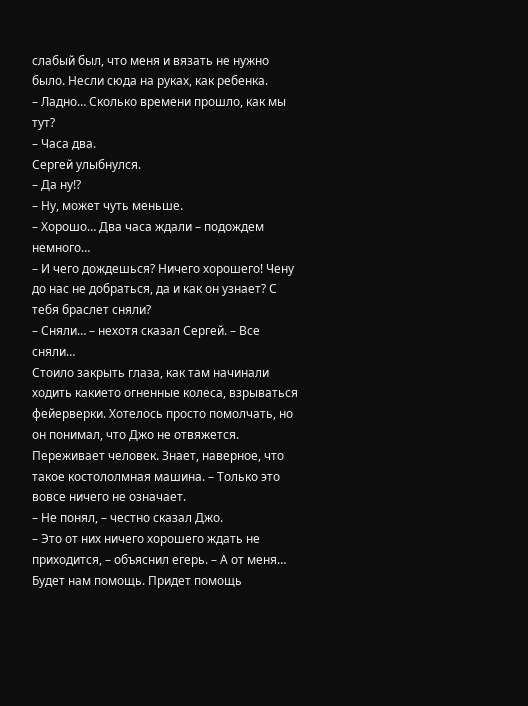слабый был, что меня и вязать не нужно было. Несли сюда на руках, как ребенка.
– Ладно… Сколько времени прошло, как мы тут?
– Часа два.
Сергей улыбнулся.
– Да ну!?
– Ну, может чуть меньше.
– Хорошо… Два часа ждали – подождем немного…
– И чего дождешься? Ничего хорошего! Чену до нас не добраться, да и как он узнает? С тебя браслет сняли?
– Сняли… – нехотя сказал Сергей. – Все сняли…
Стоило закрыть глаза, как там начинали ходить какието огненные колеса, взрываться фейерверки. Хотелось просто помолчать, но он понимал, что Джо не отвяжется. Переживает человек. Знает, наверное, что такое костололмная машина. – Только это вовсе ничего не означает.
– Не понял, – честно сказал Джо.
– Это от них ничего хорошего ждать не приходится, – объяснил егерь. – А от меня… Будет нам помощь. Придет помощь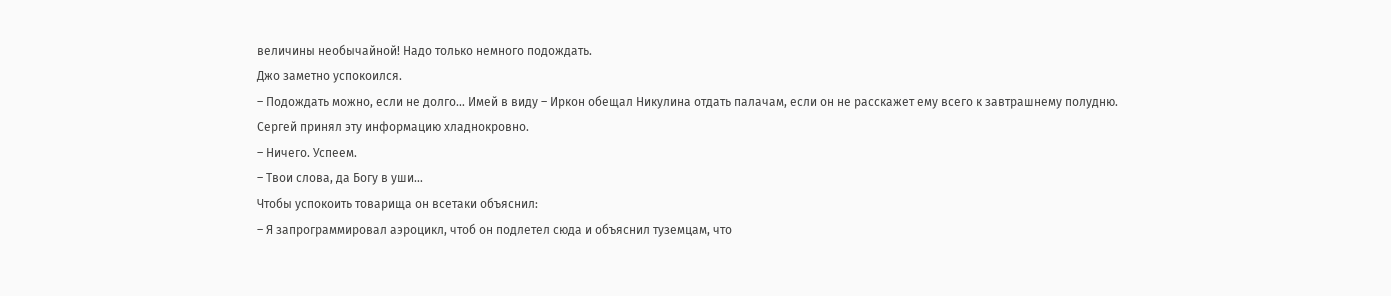величины необычайной! Надо только немного подождать.
Джо заметно успокоился.
– Подождать можно, если не долго… Имей в виду – Иркон обещал Никулина отдать палачам, если он не расскажет ему всего к завтрашнему полудню.
Сергей принял эту информацию хладнокровно.
– Ничего. Успеем.
– Твои слова, да Богу в уши…
Чтобы успокоить товарища он всетаки объяснил:
– Я запрограммировал аэроцикл, чтоб он подлетел сюда и объяснил туземцам, что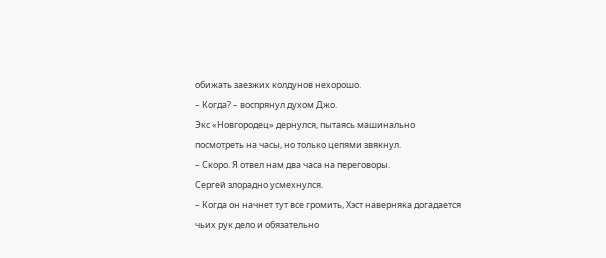обижать заезжих колдунов нехорошо.
– Когда? – воспрянул духом Джо.
Экс «Новгородец» дернулся, пытаясь машинально посмотреть на часы, но только цепями звякнул.
– Скоро. Я отвел нам два часа на переговоры.
Сергей злорадно усмехнулся.
– Когда он начнет тут все громить, Хэст наверняка догадается чьих рук дело и обязательно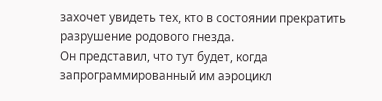захочет увидеть тех, кто в состоянии прекратить разрушение родового гнезда.
Он представил, что тут будет, когда запрограммированный им аэроцикл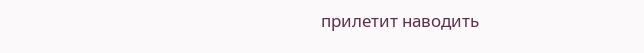прилетит наводить